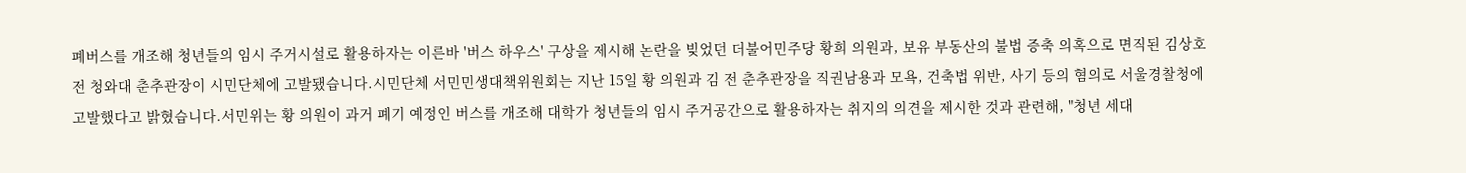폐버스를 개조해 청년들의 임시 주거시설로 활용하자는 이른바 '버스 하우스' 구상을 제시해 논란을 빚었던 더불어민주당 황희 의원과, 보유 부동산의 불법 증축 의혹으로 면직된 김상호 전 청와대 춘추관장이 시민단체에 고발됐습니다.시민단체 서민민생대책위원회는 지난 15일 황 의원과 김 전 춘추관장을 직권남용과 모욕, 건축법 위반, 사기 등의 혐의로 서울경찰청에 고발했다고 밝혔습니다.서민위는 황 의원이 과거 폐기 예정인 버스를 개조해 대학가 청년들의 임시 주거공간으로 활용하자는 취지의 의견을 제시한 것과 관련해, "청년 세대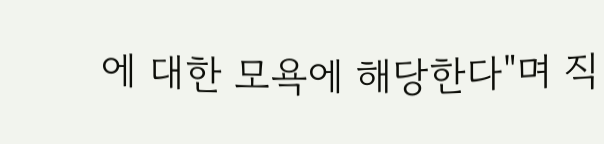에 대한 모욕에 해당한다"며 직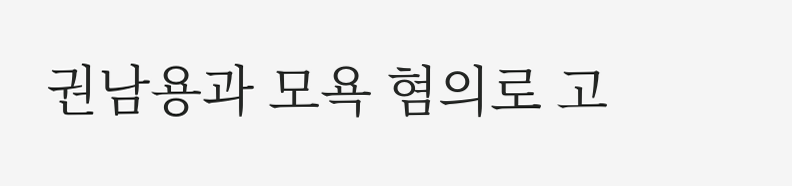권남용과 모욕 혐의로 고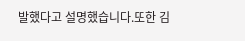발했다고 설명했습니다.또한 김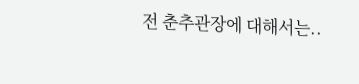전 춘추관장에 대해서는..